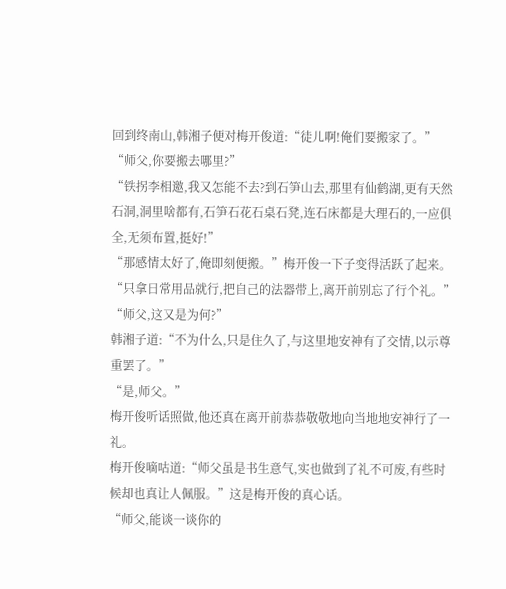回到终南山,韩湘子便对梅开俊道:“徒儿啊!俺们要搬家了。”
“师父,你要搬去哪里?”
“铁拐李相邀,我又怎能不去?到石笋山去,那里有仙鹤湖,更有天然石洞,洞里啥都有,石笋石花石桌石凳,连石床都是大理石的,一应俱全,无须布置,挺好!”
“那感情太好了,俺即刻便搬。”梅开俊一下子变得活跃了起来。
“只拿日常用品就行,把自己的法器带上,离开前别忘了行个礼。”
“师父,这又是为何?”
韩湘子道:“不为什么,只是住久了,与这里地安神有了交情,以示尊重罢了。”
“是,师父。”
梅开俊听话照做,他还真在离开前恭恭敬敬地向当地地安神行了一礼。
梅开俊嘀咕道:“师父虽是书生意气,实也做到了礼不可废,有些时候却也真让人佩服。”这是梅开俊的真心话。
“师父,能谈一谈你的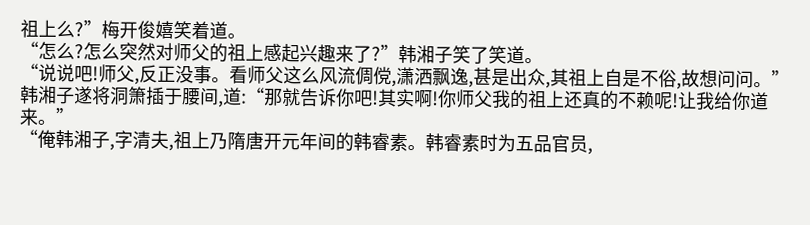祖上么?”梅开俊嬉笑着道。
“怎么?怎么突然对师父的祖上感起兴趣来了?”韩湘子笑了笑道。
“说说吧!师父,反正没事。看师父这么风流倜傥,潇洒飘逸,甚是出众,其祖上自是不俗,故想问问。”
韩湘子遂将洞箫插于腰间,道:“那就告诉你吧!其实啊!你师父我的祖上还真的不赖呢!让我给你道来。”
“俺韩湘子,字清夫,祖上乃隋唐开元年间的韩睿素。韩睿素时为五品官员,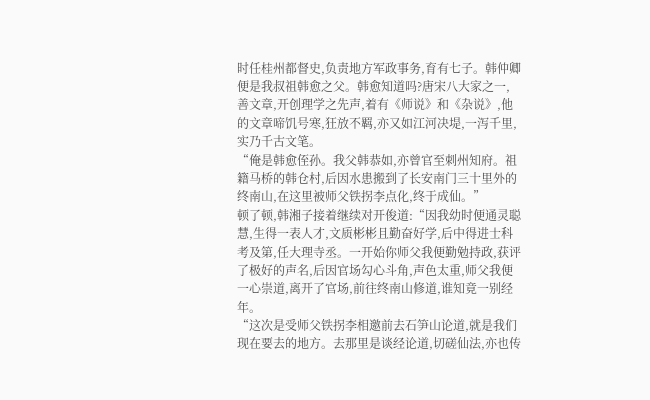时任桂州都督史,负责地方军政事务,育有七子。韩仲卿便是我叔祖韩愈之父。韩愈知道吗?唐宋八大家之一,善文章,开创理学之先声,着有《师说》和《杂说》,他的文章啼饥号寒,狂放不羁,亦又如江河决堤,一泻千里,实乃千古文笔。
“俺是韩愈侄孙。我父韩恭如,亦曾官至刺州知府。祖籍马桥的韩仓村,后因水患搬到了长安南门三十里外的终南山,在这里被师父铁拐李点化,终于成仙。”
顿了顿,韩湘子接着继续对开俊道:“因我幼时便通灵聪慧,生得一表人才,文质彬彬且勤奋好学,后中得进士科考及第,任大理寺丞。一开始你师父我便勤勉持政,获评了极好的声名,后因官场勾心斗角,声色太重,师父我便一心崇道,离开了官场,前往终南山修道,谁知竟一别经年。
“这次是受师父铁拐李相邀前去石笋山论道,就是我们现在要去的地方。去那里是谈经论道,切磋仙法,亦也传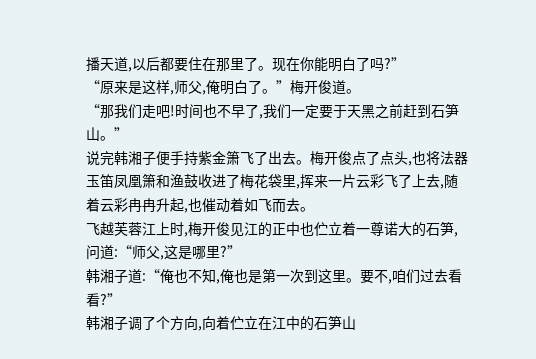播天道,以后都要住在那里了。现在你能明白了吗?”
“原来是这样,师父,俺明白了。”梅开俊道。
“那我们走吧!时间也不早了,我们一定要于天黑之前赶到石笋山。”
说完韩湘子便手持紫金箫飞了出去。梅开俊点了点头,也将法器玉笛凤凰箫和渔鼓收进了梅花袋里,挥来一片云彩飞了上去,随着云彩冉冉升起,也催动着如飞而去。
飞越芙蓉江上时,梅开俊见江的正中也伫立着一尊诺大的石笋,问道:“师父,这是哪里?”
韩湘子道:“俺也不知,俺也是第一次到这里。要不,咱们过去看看?”
韩湘子调了个方向,向着伫立在江中的石笋山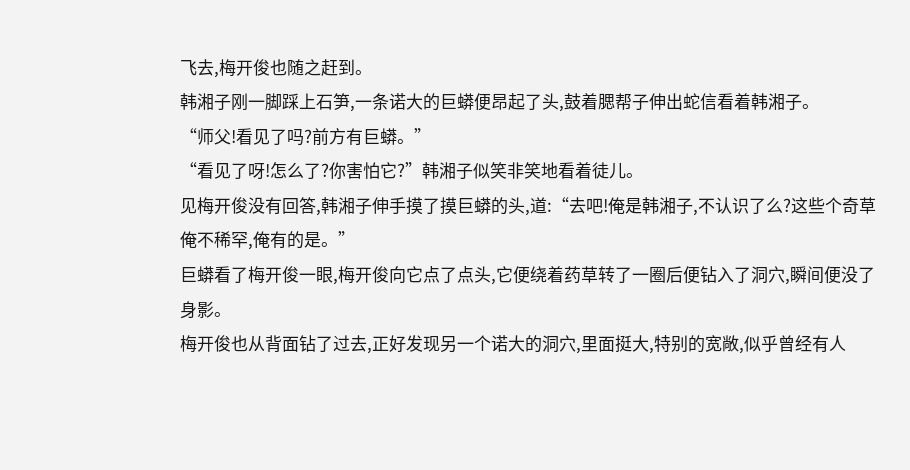飞去,梅开俊也随之赶到。
韩湘子刚一脚踩上石笋,一条诺大的巨蟒便昂起了头,鼓着腮帮子伸出蛇信看着韩湘子。
“师父!看见了吗?前方有巨蟒。”
“看见了呀!怎么了?你害怕它?”韩湘子似笑非笑地看着徒儿。
见梅开俊没有回答,韩湘子伸手摸了摸巨蟒的头,道:“去吧!俺是韩湘子,不认识了么?这些个奇草俺不稀罕,俺有的是。”
巨蟒看了梅开俊一眼,梅开俊向它点了点头,它便绕着药草转了一圈后便钻入了洞穴,瞬间便没了身影。
梅开俊也从背面钻了过去,正好发现另一个诺大的洞穴,里面挺大,特别的宽敞,似乎曾经有人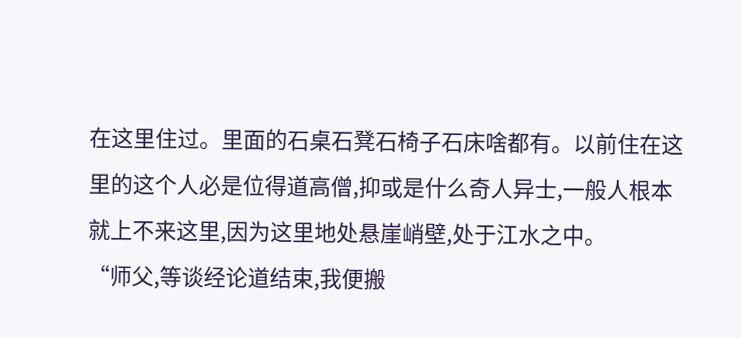在这里住过。里面的石桌石凳石椅子石床啥都有。以前住在这里的这个人必是位得道高僧,抑或是什么奇人异士,一般人根本就上不来这里,因为这里地处悬崖峭壁,处于江水之中。
“师父,等谈经论道结束,我便搬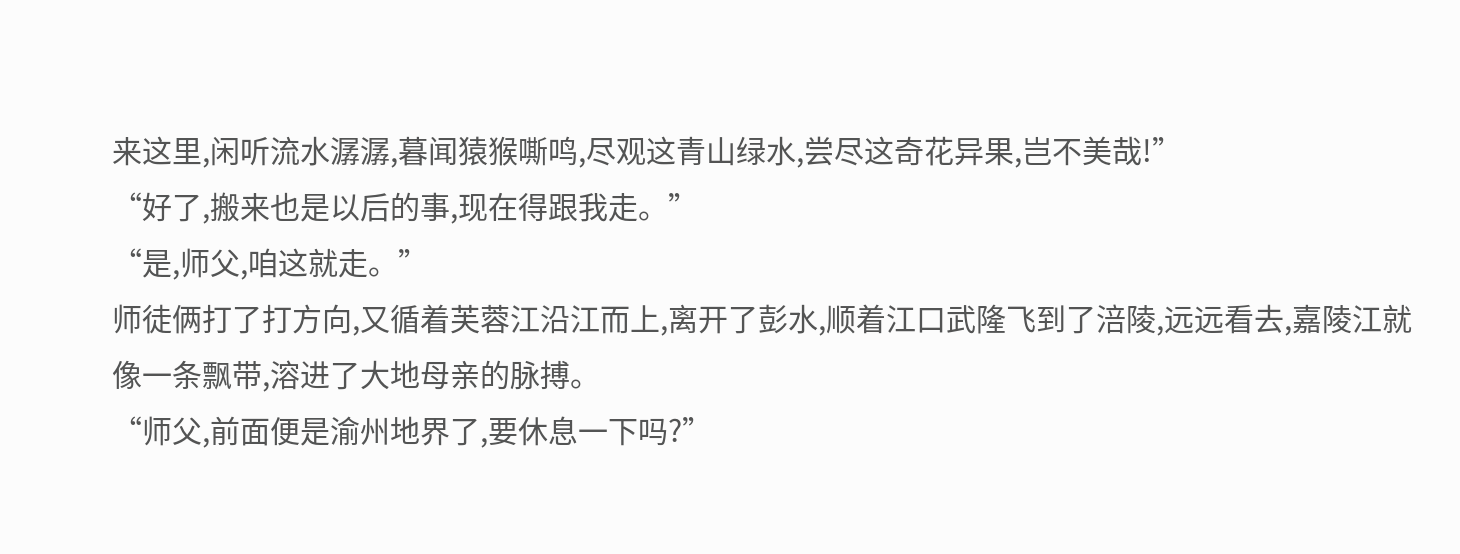来这里,闲听流水潺潺,暮闻猿猴嘶鸣,尽观这青山绿水,尝尽这奇花异果,岂不美哉!”
“好了,搬来也是以后的事,现在得跟我走。”
“是,师父,咱这就走。”
师徒俩打了打方向,又循着芙蓉江沿江而上,离开了彭水,顺着江口武隆飞到了涪陵,远远看去,嘉陵江就像一条飘带,溶进了大地母亲的脉搏。
“师父,前面便是渝州地界了,要休息一下吗?”